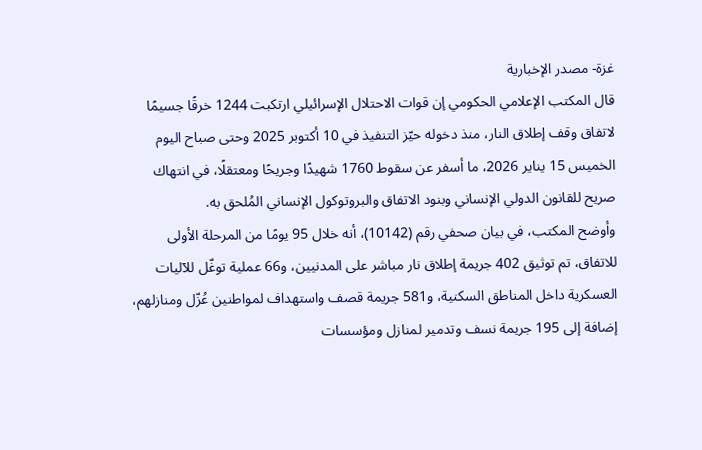غزة- مصدر الإخبارية
قال المكتب الإعلامي الحكومي إن قوات الاحتلال الإسرائيلي ارتكبت 1244 خرقًا جسيمًا لاتفاق وقف إطلاق النار، منذ دخوله حيّز التنفيذ في 10 أكتوبر 2025 وحتى صباح اليوم الخميس 15 يناير 2026، ما أسفر عن سقوط 1760 شهيدًا وجريحًا ومعتقلًا، في انتهاك صريح للقانون الدولي الإنساني وبنود الاتفاق والبروتوكول الإنساني المُلحق به.
وأوضح المكتب، في بيان صحفي رقم (10142)، أنه خلال 95 يومًا من المرحلة الأولى للاتفاق، تم توثيق 402 جريمة إطلاق نار مباشر على المدنيين، و66 عملية توغّل للآليات العسكرية داخل المناطق السكنية، و581 جريمة قصف واستهداف لمواطنين عُزّل ومنازلهم، إضافة إلى 195 جريمة نسف وتدمير لمنازل ومؤسسات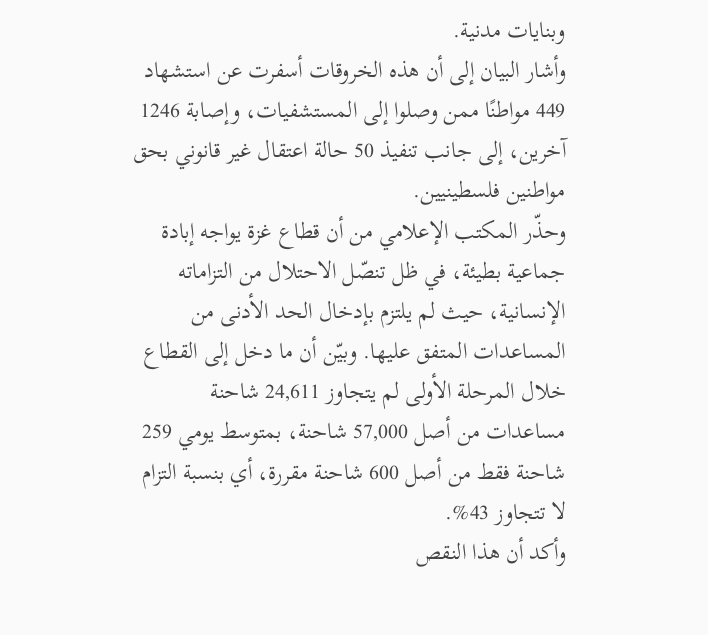وبنايات مدنية.
وأشار البيان إلى أن هذه الخروقات أسفرت عن استشهاد 449 مواطنًا ممن وصلوا إلى المستشفيات، وإصابة 1246 آخرين، إلى جانب تنفيذ 50 حالة اعتقال غير قانوني بحق مواطنين فلسطينيين.
وحذّر المكتب الإعلامي من أن قطاع غزة يواجه إبادة جماعية بطيئة، في ظل تنصّل الاحتلال من التزاماته الإنسانية، حيث لم يلتزم بإدخال الحد الأدنى من المساعدات المتفق عليها. وبيّن أن ما دخل إلى القطاع خلال المرحلة الأولى لم يتجاوز 24,611 شاحنة مساعدات من أصل 57,000 شاحنة، بمتوسط يومي 259 شاحنة فقط من أصل 600 شاحنة مقررة، أي بنسبة التزام لا تتجاوز 43%.
وأكد أن هذا النقص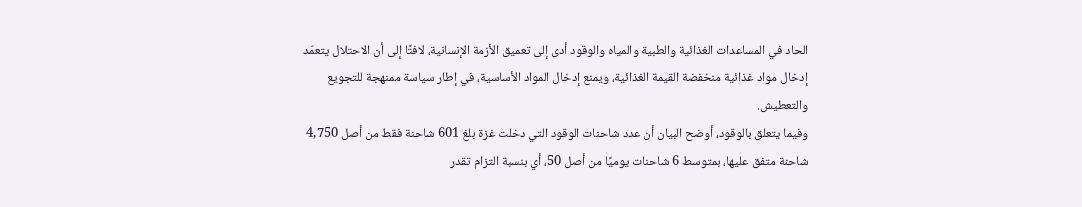الحاد في المساعدات الغذائية والطبية والمياه والوقود أدى إلى تعميق الأزمة الإنسانية، لافتًا إلى أن الاحتلال يتعمّد إدخال مواد غذائية منخفضة القيمة الغذائية، ويمنع إدخال المواد الأساسية، في إطار سياسة ممنهجة للتجويع والتعطيش.
وفيما يتعلق بالوقود، أوضح البيان أن عدد شاحنات الوقود التي دخلت غزة بلغ 601 شاحنة فقط من أصل 4,750 شاحنة متفق عليها، بمتوسط 6 شاحنات يوميًا من أصل 50، أي بنسبة التزام تقدر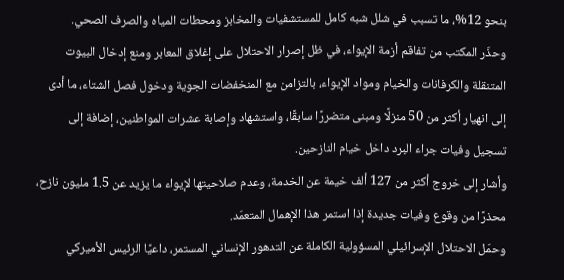بنحو 12%، ما تسبب في شلل شبه كامل للمستشفيات والمخابز ومحطات المياه والصرف الصحي.
وحذّر المكتب من تفاقم أزمة الإيواء، في ظل إصرار الاحتلال على إغلاق المعابر ومنع إدخال البيوت المتنقلة والكرفانات والخيام ومواد الإيواء، بالتزامن مع المنخفضات الجوية ودخول فصل الشتاء، ما أدى إلى انهيار أكثر من 50 منزلًا ومبنى متضررًا سابقًا، واستشهاد وإصابة عشرات المواطنين، إضافة إلى تسجيل وفيات جراء البرد داخل خيام النازحين.
وأشار إلى خروج أكثر من 127 ألف خيمة عن الخدمة، وعدم صلاحيتها لإيواء ما يزيد عن 1.5 مليون نازح، محذرًا من وقوع وفيات جديدة إذا استمر هذا الإهمال المتعمّد.
وحمّل الاحتلال الإسرائيلي المسؤولية الكاملة عن التدهور الإنساني المستمر، داعيًا الرئيس الأميركي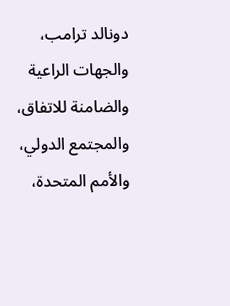دونالد ترامب، والجهات الراعية والضامنة للاتفاق، والمجتمع الدولي، والأمم المتحدة،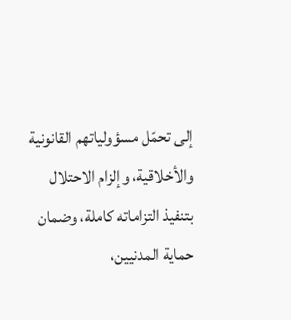إلى تحمّل مسؤولياتهم القانونية والأخلاقية، وإلزام الاحتلال بتنفيذ التزاماته كاملة، وضمان حماية المدنيين،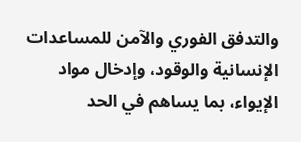والتدفق الفوري والآمن للمساعدات الإنسانية والوقود، وإدخال مواد الإيواء، بما يساهم في الحد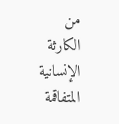من الكارثة الإنسانية المتفاقمة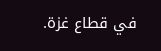في قطاع غزة.